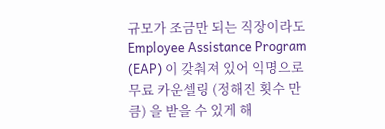규모가 조금만 되는 직장이라도 Employee Assistance Program (EAP) 이 갖춰져 있어 익명으로 무료 카운셀링 (정해진 횟수 만큼) 을 받을 수 있게 해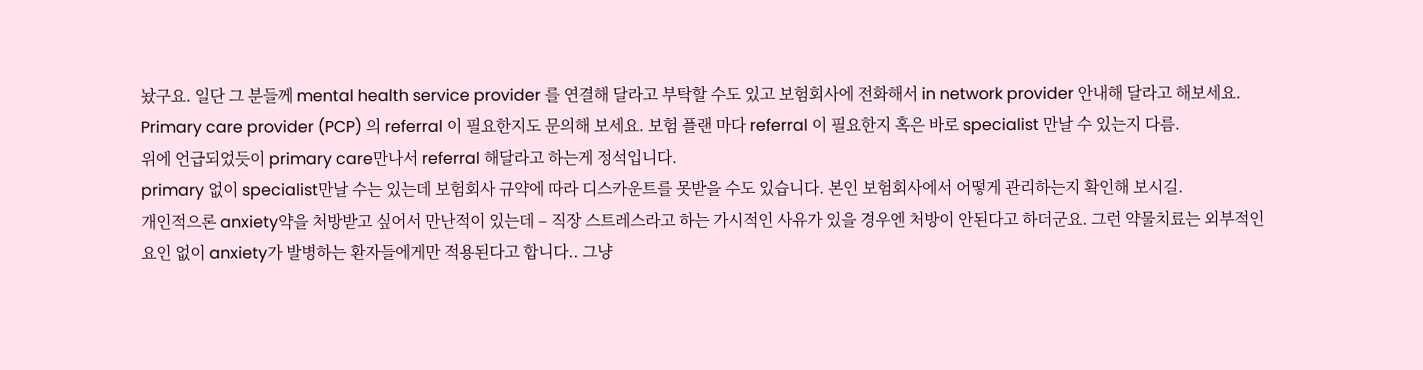놨구요. 일단 그 분들께 mental health service provider 를 연결해 달라고 부탁할 수도 있고 보험회사에 전화해서 in network provider 안내해 달라고 해보세요. Primary care provider (PCP) 의 referral 이 필요한지도 문의해 보세요. 보험 플랜 마다 referral 이 필요한지 혹은 바로 specialist 만날 수 있는지 다름.
위에 언급되었듯이 primary care만나서 referral 해달라고 하는게 정석입니다.
primary 없이 specialist만날 수는 있는데 보험회사 규약에 따라 디스카운트를 못받을 수도 있습니다. 본인 보험회사에서 어떻게 관리하는지 확인해 보시길.
개인적으론 anxiety약을 처방받고 싶어서 만난적이 있는데 – 직장 스트레스라고 하는 가시적인 사유가 있을 경우엔 처방이 안된다고 하더군요. 그런 약물치료는 외부적인 요인 없이 anxiety가 발병하는 환자들에게만 적용된다고 합니다.. 그냥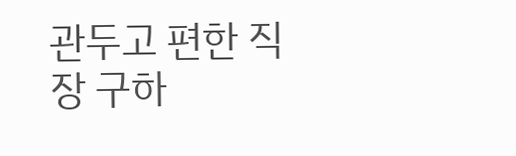관두고 편한 직장 구하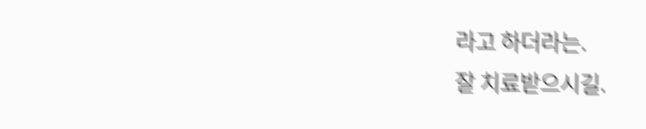라고 하더라는.
잘 치료받으시길.